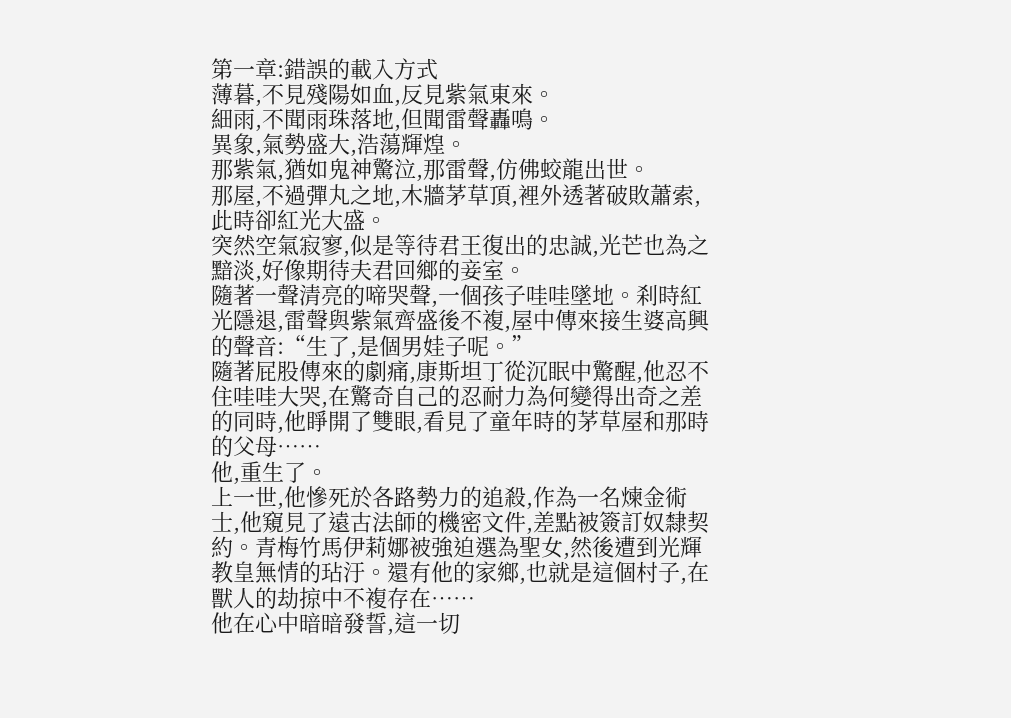第一章:錯誤的載入方式
薄暮,不見殘陽如血,反見紫氣東來。
細雨,不聞雨珠落地,但聞雷聲轟鳴。
異象,氣勢盛大,浩蕩輝煌。
那紫氣,猶如鬼神驚泣,那雷聲,仿佛蛟龍出世。
那屋,不過彈丸之地,木牆茅草頂,裡外透著破敗蕭索,此時卻紅光大盛。
突然空氣寂寥,似是等待君王復出的忠誠,光芒也為之黯淡,好像期待夫君回鄉的妾室。
隨著一聲清亮的啼哭聲,一個孩子哇哇墜地。刹時紅光隱退,雷聲與紫氣齊盛後不複,屋中傳來接生婆高興的聲音:“生了,是個男娃子呢。”
隨著屁股傳來的劇痛,康斯坦丁從沉眠中驚醒,他忍不住哇哇大哭,在驚奇自己的忍耐力為何變得出奇之差的同時,他睜開了雙眼,看見了童年時的茅草屋和那時的父母……
他,重生了。
上一世,他慘死於各路勢力的追殺,作為一名煉金術士,他窺見了遠古法師的機密文件,差點被簽訂奴隸契約。青梅竹馬伊莉娜被強迫選為聖女,然後遭到光輝教皇無情的玷汙。還有他的家鄉,也就是這個村子,在獸人的劫掠中不複存在……
他在心中暗暗發誓,這一切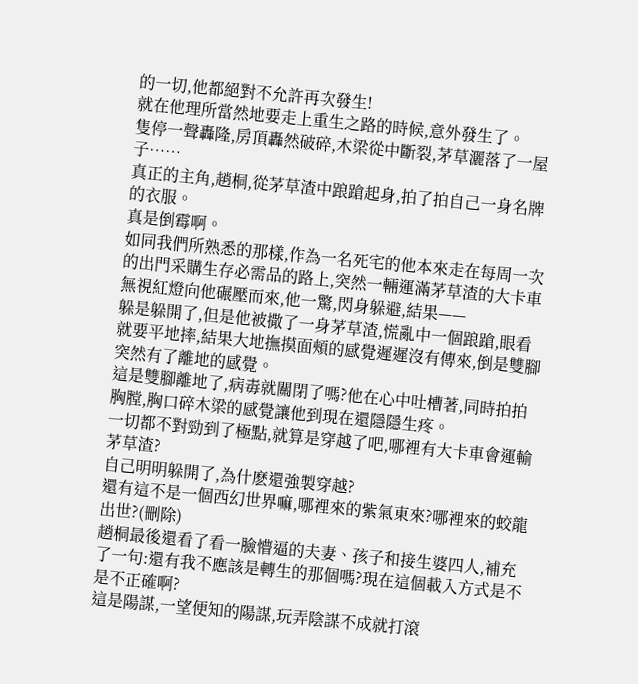的一切,他都絕對不允許再次發生!
就在他理所當然地要走上重生之路的時候,意外發生了。
隻停一聲轟隆,房頂轟然破碎,木梁從中斷裂,茅草灑落了一屋子……
真正的主角,趙桐,從茅草渣中踉蹌起身,拍了拍自己一身名牌的衣服。
真是倒霉啊。
如同我們所熟悉的那樣,作為一名死宅的他本來走在每周一次的出門采購生存必需品的路上,突然一輛運滿茅草渣的大卡車無視紅燈向他碾壓而來,他一驚,閃身躲避,結果——
躲是躲開了,但是他被撒了一身茅草渣,慌亂中一個踉蹌,眼看就要平地摔,結果大地撫摸面頰的感覺遲遲沒有傳來,倒是雙腳突然有了離地的感覺。
這是雙腳離地了,病毒就關閉了嗎?他在心中吐槽著,同時拍拍胸膛,胸口碎木梁的感覺讓他到現在還隱隱生疼。
一切都不對勁到了極點,就算是穿越了吧,哪裡有大卡車會運輸茅草渣?
自己明明躲開了,為什麽還強製穿越?
還有這不是一個西幻世界嘛,哪裡來的紫氣東來?哪裡來的蛟龍出世?(刪除)
趙桐最後還看了看一臉懵逼的夫妻、孩子和接生婆四人,補充了一句:還有我不應該是轉生的那個嗎?現在這個載入方式是不是不正確啊?
這是陽謀,一望便知的陽謀,玩弄陰謀不成就打滾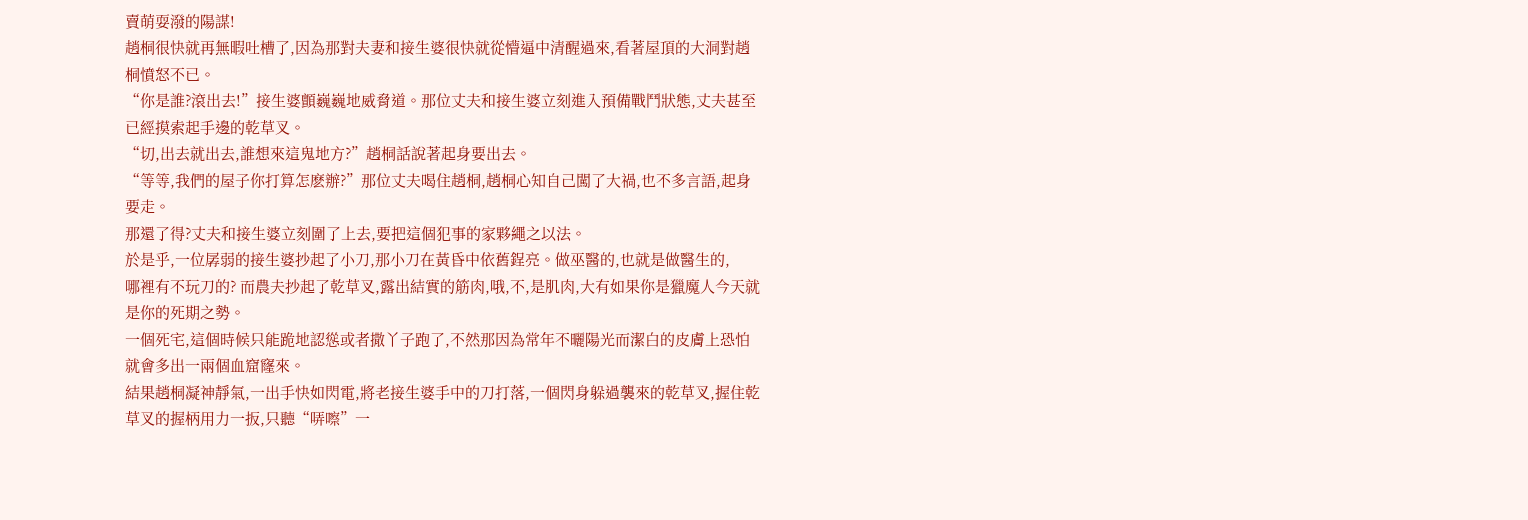賣萌耍潑的陽謀!
趙桐很快就再無暇吐槽了,因為那對夫妻和接生婆很快就從懵逼中清醒過來,看著屋頂的大洞對趙桐憤怒不已。
“你是誰?滾出去!”接生婆顫巍巍地威脅道。那位丈夫和接生婆立刻進入預備戰鬥狀態,丈夫甚至已經摸索起手邊的乾草叉。
“切,出去就出去,誰想來這鬼地方?”趙桐話說著起身要出去。
“等等,我們的屋子你打算怎麽辦?”那位丈夫喝住趙桐,趙桐心知自己闖了大禍,也不多言語,起身要走。
那還了得?丈夫和接生婆立刻圍了上去,要把這個犯事的家夥繩之以法。
於是乎,一位孱弱的接生婆抄起了小刀,那小刀在黃昏中依舊鋥亮。做巫醫的,也就是做醫生的,
哪裡有不玩刀的? 而農夫抄起了乾草叉,露出結實的筋肉,哦,不,是肌肉,大有如果你是獵魔人今天就是你的死期之勢。
一個死宅,這個時候只能跪地認慫或者撒丫子跑了,不然那因為常年不曬陽光而潔白的皮膚上恐怕就會多出一兩個血窟窿來。
結果趙桐凝神靜氣,一出手快如閃電,將老接生婆手中的刀打落,一個閃身躲過襲來的乾草叉,握住乾草叉的握柄用力一扳,只聽“哢嚓”一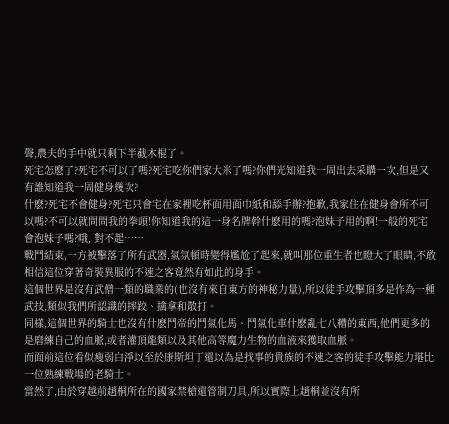聲,農夫的手中就只剩下半截木棍了。
死宅怎麽了?死宅不可以了嗎?死宅吃你們家大米了嗎?你們光知道我一周出去采購一次,但是又有誰知道我一周健身幾次?
什麽?死宅不會健身?死宅只會宅在家裡吃杯面用面巾紙和舔手辦?抱歉,我家住在健身會所不可以嗎?不可以就問問我的拳頭!你知道我的這一身名牌幹什麽用的嗎?泡妹子用的啊!一般的死宅會泡妹子嗎?哦, 對不起……
戰鬥結束,一方被擊落了所有武器,氣氛頓時變得尷尬了起來,就叫那位重生者也瞪大了眼睛,不敢相信這位穿著奇裝異服的不速之客竟然有如此的身手。
這個世界是沒有武僧一類的職業的(也沒有來自東方的神秘力量),所以徒手攻擊頂多是作為一種武技,類似我們所認識的摔跤、擒拿和散打。
同樣,這個世界的騎士也沒有什麽鬥帝的鬥氣化馬、鬥氣化車什麽亂七八糟的東西,他們更多的是磨練自己的血脈,或者灌頂龍類以及其他高等魔力生物的血液來獲取血脈。
而面前這位看似瘦弱白淨以至於康斯坦丁還以為是找事的貴族的不速之客的徒手攻擊能力堪比一位熟練戰場的老騎士。
當然了,由於穿越前趙桐所在的國家禁槍還管制刀具,所以實際上趙桐並沒有所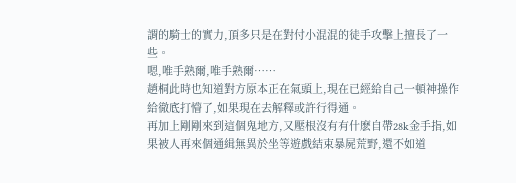謂的騎士的實力,頂多只是在對付小混混的徒手攻擊上擅長了一些。
嗯,唯手熟爾,唯手熟爾……
趙桐此時也知道對方原本正在氣頭上,現在已經給自己一頓神操作給徹底打懵了,如果現在去解釋或許行得通。
再加上剛剛來到這個鬼地方,又壓根沒有有什麽自帶28k金手指,如果被人再來個通緝無異於坐等遊戲結束暴屍荒野,還不如道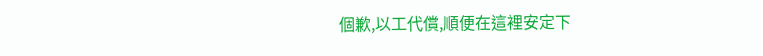個歉,以工代償,順便在這裡安定下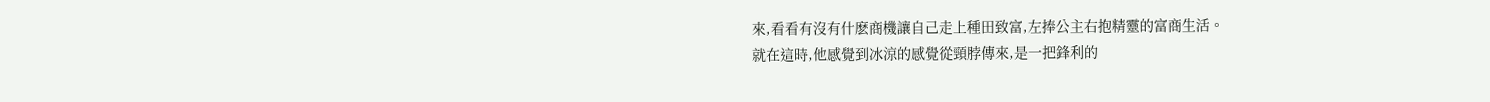來,看看有沒有什麽商機讓自己走上種田致富,左捧公主右抱精靈的富商生活。
就在這時,他感覺到冰涼的感覺從頸脖傳來,是一把鋒利的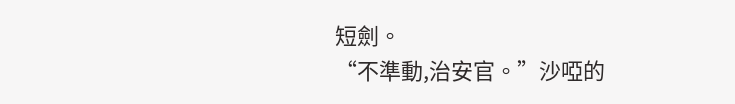短劍。
“不準動,治安官。”沙啞的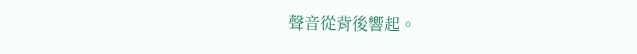聲音從背後響起。